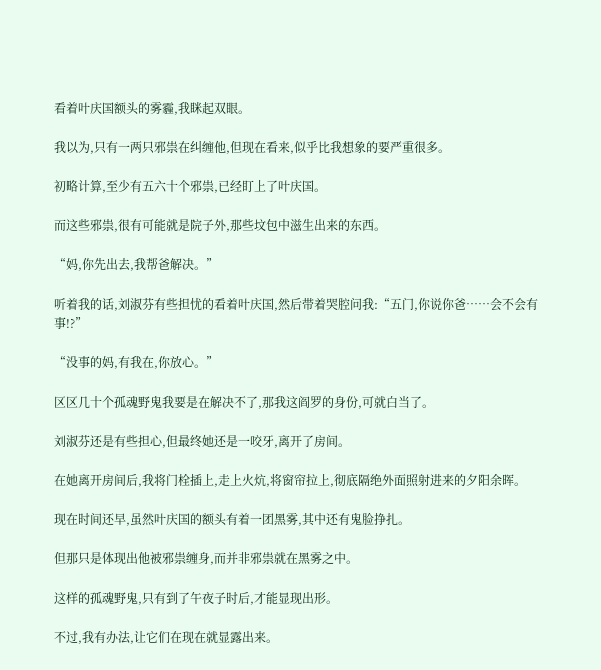看着叶庆国额头的雾霾,我眯起双眼。

我以为,只有一两只邪祟在纠缠他,但现在看来,似乎比我想象的要严重很多。

初略计算,至少有五六十个邪祟,已经盯上了叶庆国。

而这些邪祟,很有可能就是院子外,那些坟包中滋生出来的东西。

“妈,你先出去,我帮爸解决。”

听着我的话,刘淑芬有些担忧的看着叶庆国,然后带着哭腔问我:“五门,你说你爸……会不会有事!?”

“没事的妈,有我在,你放心。”

区区几十个孤魂野鬼我要是在解决不了,那我这阎罗的身份,可就白当了。

刘淑芬还是有些担心,但最终她还是一咬牙,离开了房间。

在她离开房间后,我将门栓插上,走上火炕,将窗帘拉上,彻底隔绝外面照射进来的夕阳余晖。

现在时间还早,虽然叶庆国的额头有着一团黑雾,其中还有鬼脸挣扎。

但那只是体现出他被邪祟缠身,而并非邪祟就在黑雾之中。

这样的孤魂野鬼,只有到了午夜子时后,才能显现出形。

不过,我有办法,让它们在现在就显露出来。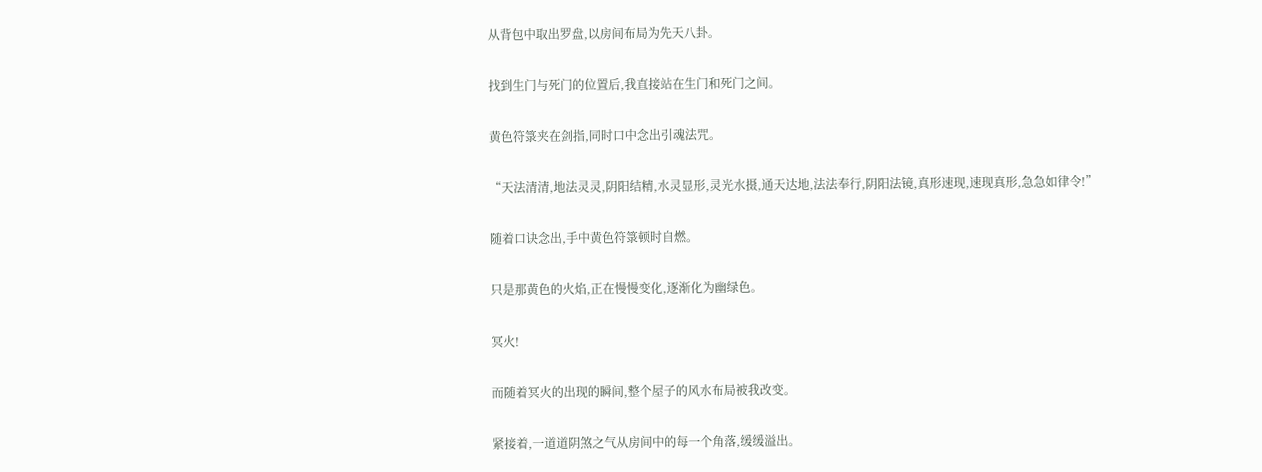从背包中取出罗盘,以房间布局为先天八卦。

找到生门与死门的位置后,我直接站在生门和死门之间。

黄色符箓夹在剑指,同时口中念出引魂法咒。

“天法清清,地法灵灵,阴阳结精,水灵显形,灵光水摄,通天达地,法法奉行,阴阳法镜,真形速现,速现真形,急急如律令!”

随着口诀念出,手中黄色符箓顿时自燃。

只是那黄色的火焰,正在慢慢变化,逐渐化为幽绿色。

冥火!

而随着冥火的出现的瞬间,整个屋子的风水布局被我改变。

紧接着,一道道阴煞之气从房间中的每一个角落,缓缓溢出。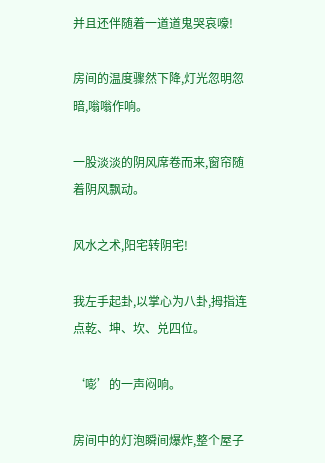并且还伴随着一道道鬼哭哀嚎!

房间的温度骤然下降,灯光忽明忽暗,嗡嗡作响。

一股淡淡的阴风席卷而来,窗帘随着阴风飘动。

风水之术,阳宅转阴宅!

我左手起卦,以掌心为八卦,拇指连点乾、坤、坎、兑四位。

‘嘭’的一声闷响。

房间中的灯泡瞬间爆炸,整个屋子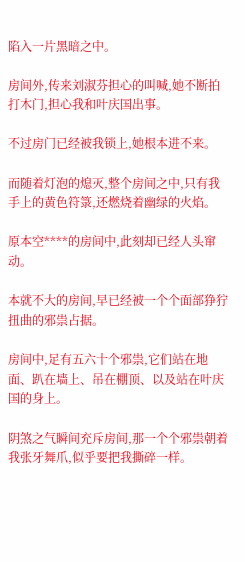陷入一片黑暗之中。

房间外,传来刘淑芬担心的叫喊,她不断拍打木门,担心我和叶庆国出事。

不过房门已经被我锁上,她根本进不来。

而随着灯泡的熄灭,整个房间之中,只有我手上的黄色符箓,还燃烧着幽绿的火焰。

原本空****的房间中,此刻却已经人头窜动。

本就不大的房间,早已经被一个个面部狰狞扭曲的邪祟占据。

房间中,足有五六十个邪祟,它们站在地面、趴在墙上、吊在棚顶、以及站在叶庆国的身上。

阴煞之气瞬间充斥房间,那一个个邪祟朝着我张牙舞爪,似乎要把我撕碎一样。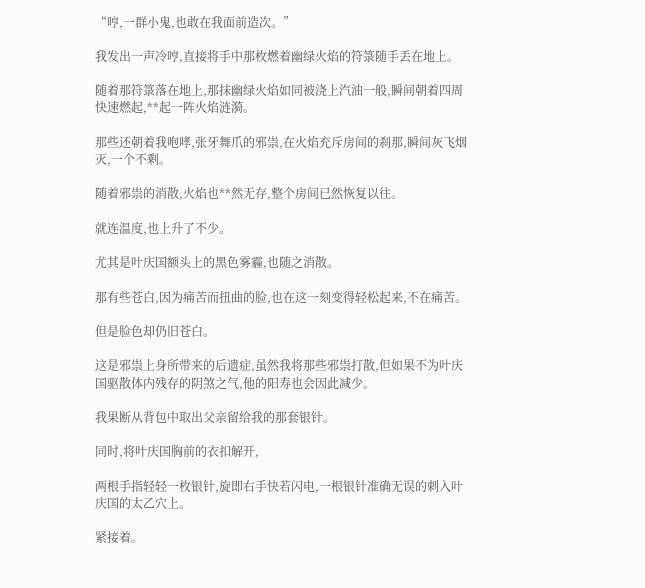“哼,一群小鬼,也敢在我面前造次。”

我发出一声冷哼,直接将手中那枚燃着幽绿火焰的符箓随手丢在地上。

随着那符箓落在地上,那抹幽绿火焰如同被浇上汽油一般,瞬间朝着四周快速燃起,**起一阵火焰涟漪。

那些还朝着我咆哮,张牙舞爪的邪祟,在火焰充斥房间的刹那,瞬间灰飞烟灭,一个不剩。

随着邪祟的消散,火焰也**然无存,整个房间已然恢复以往。

就连温度,也上升了不少。

尤其是叶庆国额头上的黑色雾霾,也随之消散。

那有些苍白,因为痛苦而扭曲的脸,也在这一刻变得轻松起来,不在痛苦。

但是脸色却仍旧苍白。

这是邪祟上身所带来的后遗症,虽然我将那些邪祟打散,但如果不为叶庆国驱散体内残存的阴煞之气,他的阳寿也会因此减少。

我果断从背包中取出父亲留给我的那套银针。

同时,将叶庆国胸前的衣扣解开,

两根手指轻轻一枚银针,旋即右手快若闪电,一根银针准确无误的刺入叶庆国的太乙穴上。

紧接着。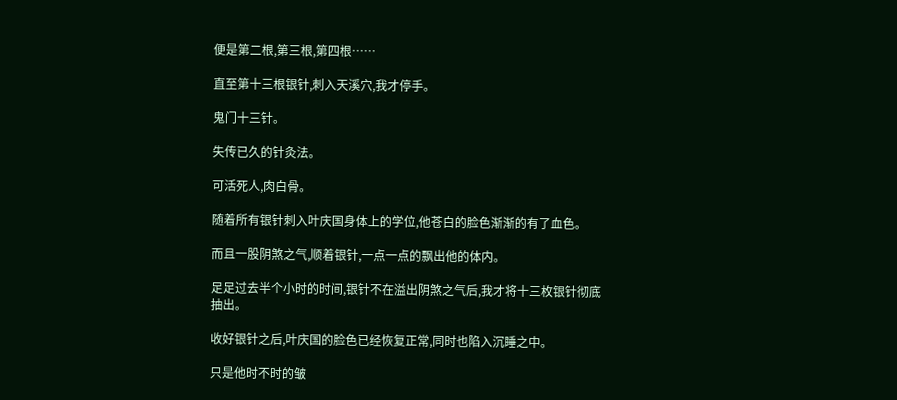便是第二根,第三根,第四根……

直至第十三根银针,刺入天溪穴,我才停手。

鬼门十三针。

失传已久的针灸法。

可活死人,肉白骨。

随着所有银针刺入叶庆国身体上的学位,他苍白的脸色渐渐的有了血色。

而且一股阴煞之气,顺着银针,一点一点的飘出他的体内。

足足过去半个小时的时间,银针不在溢出阴煞之气后,我才将十三枚银针彻底抽出。

收好银针之后,叶庆国的脸色已经恢复正常,同时也陷入沉睡之中。

只是他时不时的皱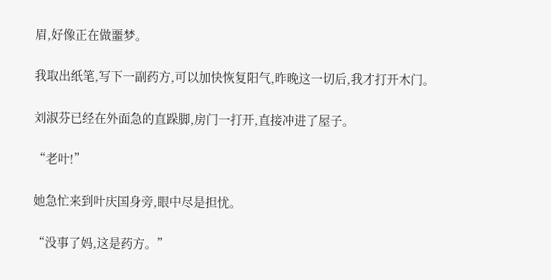眉,好像正在做噩梦。

我取出纸笔,写下一副药方,可以加快恢复阳气,昨晚这一切后,我才打开木门。

刘淑芬已经在外面急的直跺脚,房门一打开,直接冲进了屋子。

“老叶!”

她急忙来到叶庆国身旁,眼中尽是担忧。

“没事了妈,这是药方。”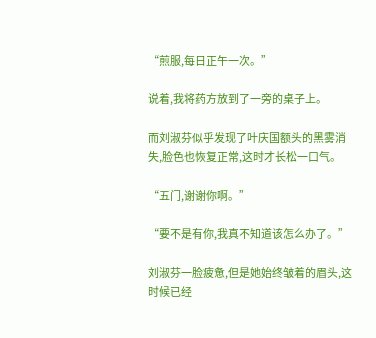“煎服,每日正午一次。”

说着,我将药方放到了一旁的桌子上。

而刘淑芬似乎发现了叶庆国额头的黑雾消失,脸色也恢复正常,这时才长松一口气。

“五门,谢谢你啊。”

“要不是有你,我真不知道该怎么办了。”

刘淑芬一脸疲惫,但是她始终皱着的眉头,这时候已经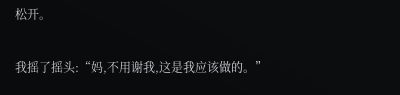松开。

我摇了摇头:“妈,不用谢我,这是我应该做的。”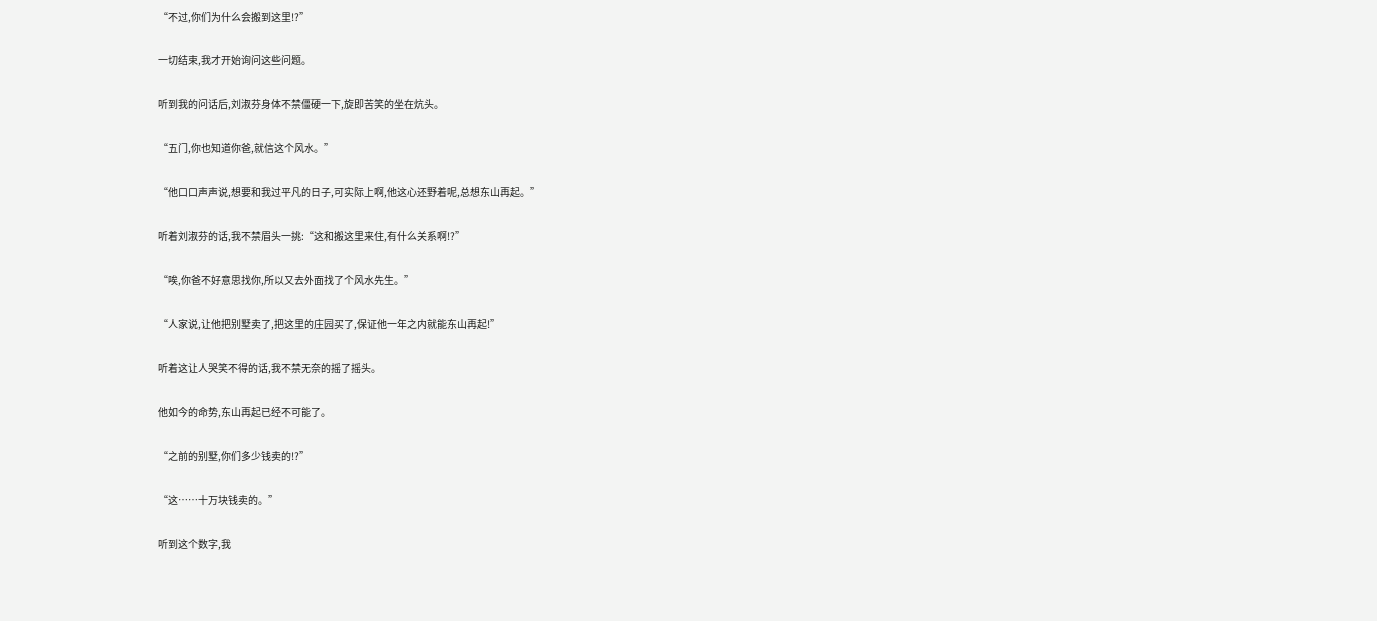“不过,你们为什么会搬到这里!?”

一切结束,我才开始询问这些问题。

听到我的问话后,刘淑芬身体不禁僵硬一下,旋即苦笑的坐在炕头。

“五门,你也知道你爸,就信这个风水。”

“他口口声声说,想要和我过平凡的日子,可实际上啊,他这心还野着呢,总想东山再起。”

听着刘淑芬的话,我不禁眉头一挑:“这和搬这里来住,有什么关系啊!?”

“唉,你爸不好意思找你,所以又去外面找了个风水先生。”

“人家说,让他把别墅卖了,把这里的庄园买了,保证他一年之内就能东山再起!”

听着这让人哭笑不得的话,我不禁无奈的摇了摇头。

他如今的命势,东山再起已经不可能了。

“之前的别墅,你们多少钱卖的!?”

“这……十万块钱卖的。”

听到这个数字,我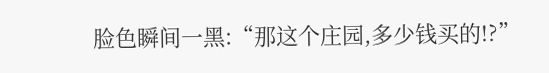脸色瞬间一黑:“那这个庄园,多少钱买的!?”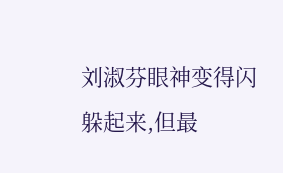刘淑芬眼神变得闪躲起来,但最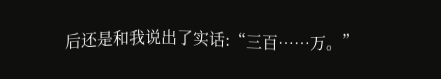后还是和我说出了实话:“三百……万。”